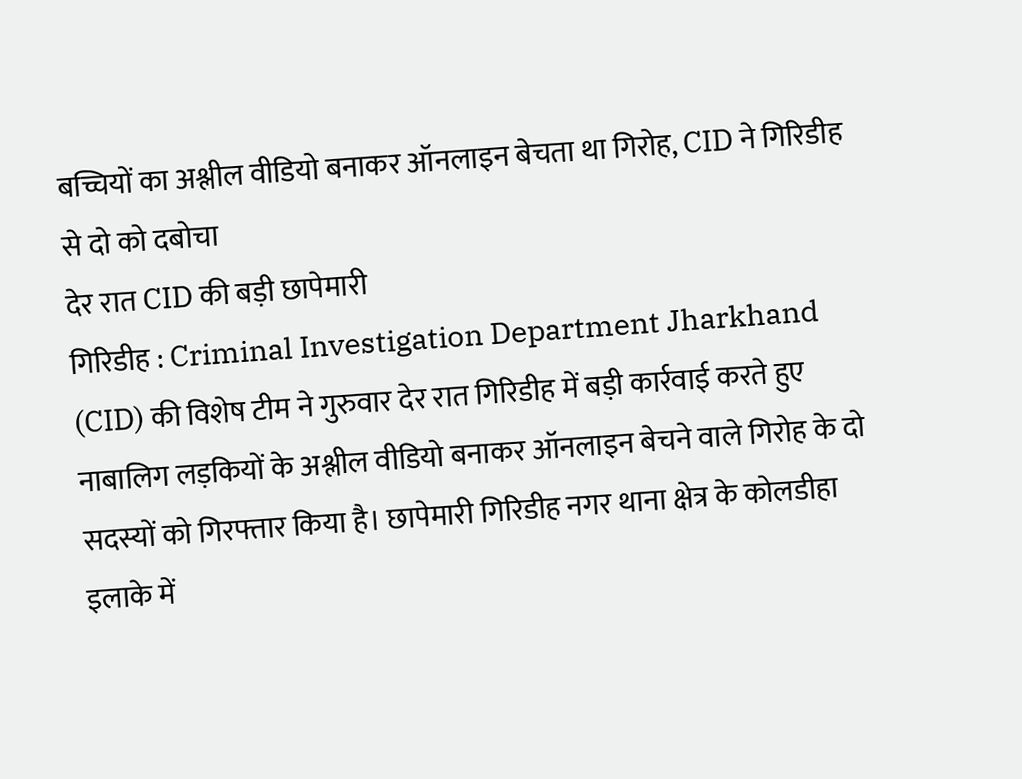बच्चियों का अश्लील वीडियो बनाकर ऑनलाइन बेचता था गिरोह, CID ने गिरिडीह से दो को दबोचा
देर रात CID की बड़ी छापेमारी
गिरिडीह : Criminal Investigation Department Jharkhand (CID) की विशेष टीम ने गुरुवार देर रात गिरिडीह में बड़ी कार्रवाई करते हुए नाबालिग लड़कियों के अश्लील वीडियो बनाकर ऑनलाइन बेचने वाले गिरोह के दो सदस्यों को गिरफ्तार किया है। छापेमारी गिरिडीह नगर थाना क्षेत्र के कोलडीहा इलाके में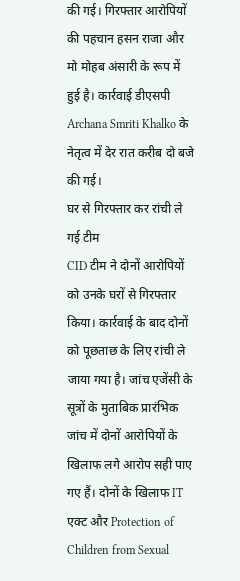की गई। गिरफ्तार आरोपियों की पहचान हसन राजा और मो मोहब अंसारी के रूप में हुई है। कार्रवाई डीएसपी Archana Smriti Khalko के नेतृत्व में देर रात करीब दो बजे की गई।
घर से गिरफ्तार कर रांची ले गई टीम
CID टीम ने दोनों आरोपियों को उनके घरों से गिरफ्तार किया। कार्रवाई के बाद दोनों को पूछताछ के लिए रांची ले जाया गया है। जांच एजेंसी के सूत्रों के मुताबिक प्रारंभिक जांच में दोनों आरोपियों के खिलाफ लगे आरोप सही पाए गए हैं। दोनों के खिलाफ IT एक्ट और Protection of Children from Sexual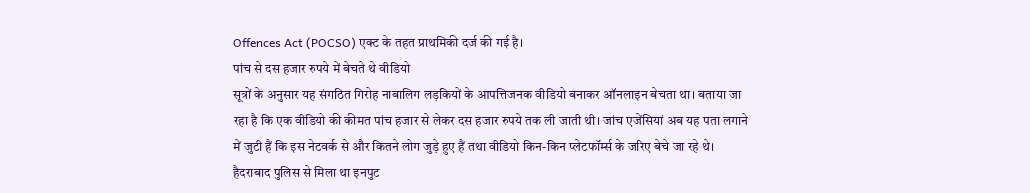Offences Act (POCSO) एक्ट के तहत प्राथमिकी दर्ज की गई है।
पांच से दस हजार रुपये में बेचते थे वीडियो
सूत्रों के अनुसार यह संगठित गिरोह नाबालिग लड़कियों के आपत्तिजनक वीडियो बनाकर ऑनलाइन बेचता था। बताया जा रहा है कि एक वीडियो की कीमत पांच हजार से लेकर दस हजार रुपये तक ली जाती थी। जांच एजेंसियां अब यह पता लगाने में जुटी हैं कि इस नेटवर्क से और कितने लोग जुड़े हुए हैं तथा वीडियो किन-किन प्लेटफॉर्म्स के जरिए बेचे जा रहे थे।
हैदराबाद पुलिस से मिला था इनपुट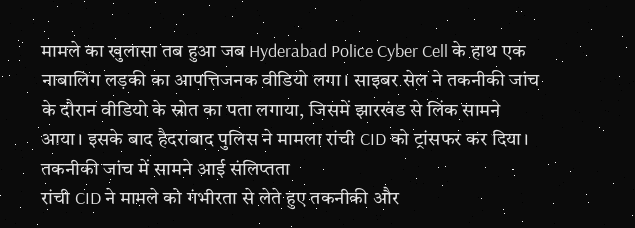मामले का खुलासा तब हुआ जब Hyderabad Police Cyber Cell के हाथ एक नाबालिग लड़की का आपत्तिजनक वीडियो लगा। साइबर सेल ने तकनीकी जांच के दौरान वीडियो के स्रोत का पता लगाया, जिसमें झारखंड से लिंक सामने आया। इसके बाद हैदराबाद पुलिस ने मामला रांची CID को ट्रांसफर कर दिया।
तकनीकी जांच में सामने आई संलिप्तता
रांची CID ने मामले को गंभीरता से लेते हुए तकनीकी और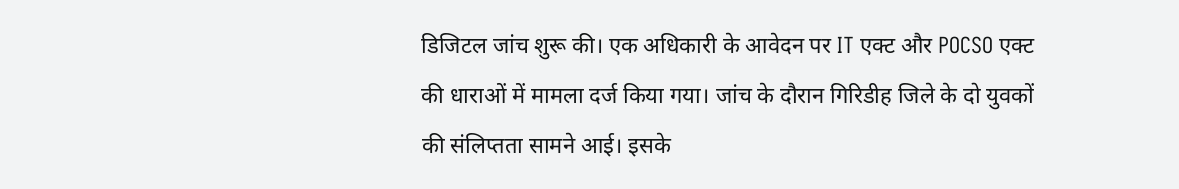डिजिटल जांच शुरू की। एक अधिकारी के आवेदन पर IT एक्ट और POCSO एक्ट की धाराओं में मामला दर्ज किया गया। जांच के दौरान गिरिडीह जिले के दो युवकों की संलिप्तता सामने आई। इसके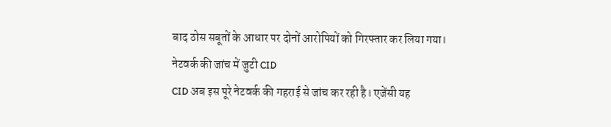बाद ठोस सबूतों के आधार पर दोनों आरोपियों को गिरफ्तार कर लिया गया।
नेटवर्क की जांच में जुटी CID
CID अब इस पूरे नेटवर्क की गहराई से जांच कर रही है। एजेंसी यह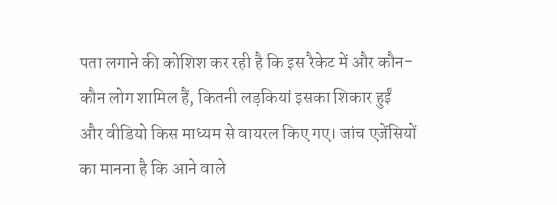पता लगाने की कोशिश कर रही है कि इस रैकेट में और कौन-कौन लोग शामिल हैं, कितनी लड़कियां इसका शिकार हुईं और वीडियो किस माध्यम से वायरल किए गए। जांच एजेंसियों का मानना है कि आने वाले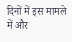दिनों में इस मामले में और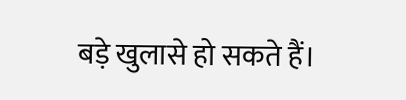बड़े खुलासे हो सकते हैं।